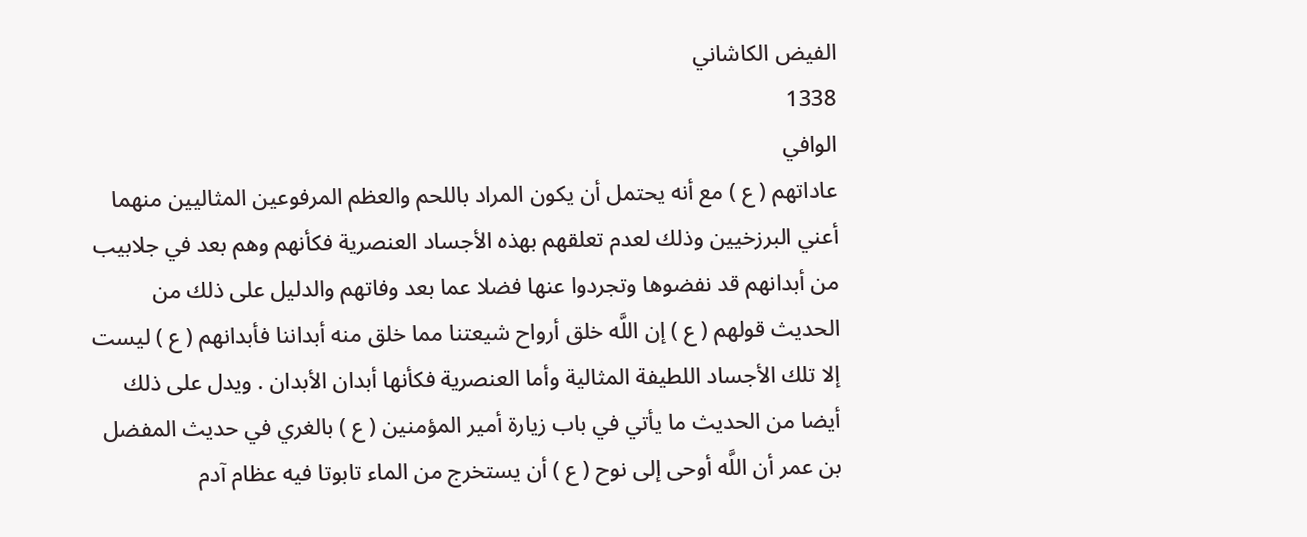الفيض الكاشاني
1338
الوافي
عاداتهم ( ع ) مع أنه يحتمل أن يكون المراد باللحم والعظم المرفوعين المثاليين منهما أعني البرزخيين وذلك لعدم تعلقهم بهذه الأجساد العنصرية فكأنهم وهم بعد في جلابيب من أبدانهم قد نفضوها وتجردوا عنها فضلا عما بعد وفاتهم والدليل على ذلك من الحديث قولهم ( ع ) إن اللَّه خلق أرواح شيعتنا مما خلق منه أبداننا فأبدانهم ( ع ) ليست إلا تلك الأجساد اللطيفة المثالية وأما العنصرية فكأنها أبدان الأبدان . ويدل على ذلك أيضا من الحديث ما يأتي في باب زيارة أمير المؤمنين ( ع ) بالغري في حديث المفضل بن عمر أن اللَّه أوحى إلى نوح ( ع ) أن يستخرج من الماء تابوتا فيه عظام آدم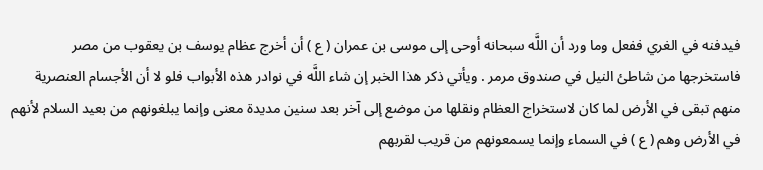فيدفنه في الغري ففعل وما ورد أن اللَّه سبحانه أوحى إلى موسى بن عمران ( ع ) أن أخرج عظام يوسف بن يعقوب من مصر فاستخرجها من شاطئ النيل في صندوق مرمر . ويأتي ذكر هذا الخبر إن شاء اللَّه في نوادر هذه الأبواب فلو لا أن الأجسام العنصرية منهم تبقى في الأرض لما كان لاستخراج العظام ونقلها من موضع إلى آخر بعد سنين مديدة معنى وإنما يبلغونهم من بعيد السلام لأنهم في الأرض وهم ( ع ) في السماء وإنما يسمعونهم من قريب لقربهم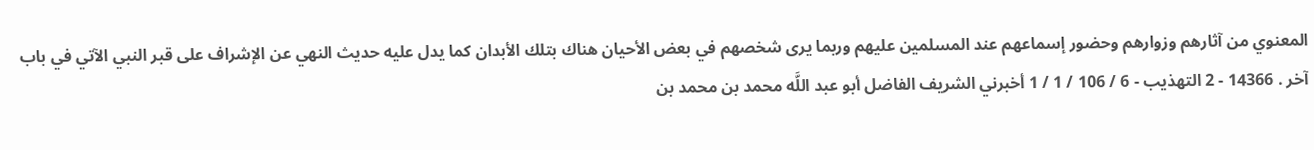المعنوي من آثارهم وزوارهم وحضور إسماعهم عند المسلمين عليهم وربما يرى شخصهم في بعض الأحيان هناك بتلك الأبدان كما يدل عليه حديث النهي عن الإشراف على قبر النبي الآتي في باب آخر . 14366 - 2 التهذيب - 6 / 106 / 1 / 1 أخبرني الشريف الفاضل أبو عبد اللَّه محمد بن محمد بن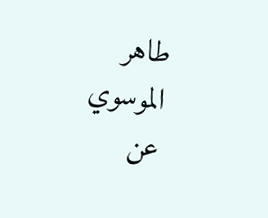طاهر الموسوي عن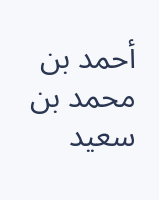أحمد بن محمد بن سعيد